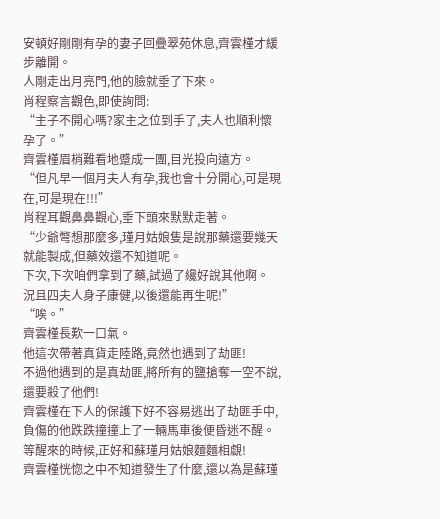安頓好剛剛有孕的妻子回疊翠苑休息,齊雲槿才緩步離開。
人剛走出月亮門,他的臉就垂了下來。
肖程察言觀色,即使詢問:
“主子不開心嗎?家主之位到手了,夫人也順利懷孕了。”
齊雲槿眉梢難看地蹙成一團,目光投向遠方。
“但凡早一個月夫人有孕,我也會十分開心,可是現在,可是現在!!!”
肖程耳觀鼻鼻觀心,垂下頭來默默走著。
“少爺彆想那麼多,瑾月姑娘隻是說那藥還要幾天就能製成,但藥效還不知道呢。
下次,下次咱們拿到了藥,試過了纔好說其他啊。
況且四夫人身子康健,以後還能再生呢!”
“唉。”
齊雲槿長歎一口氣。
他這次帶著真貨走陸路,竟然也遇到了劫匪!
不過他遇到的是真劫匪,將所有的鹽搶奪一空不說,還要殺了他們!
齊雲槿在下人的保護下好不容易逃出了劫匪手中,負傷的他跌跌撞撞上了一輛馬車後便昏迷不醒。
等醒來的時候,正好和蘇瑾月姑娘麵麵相覷!
齊雲槿恍惚之中不知道發生了什麼,還以為是蘇瑾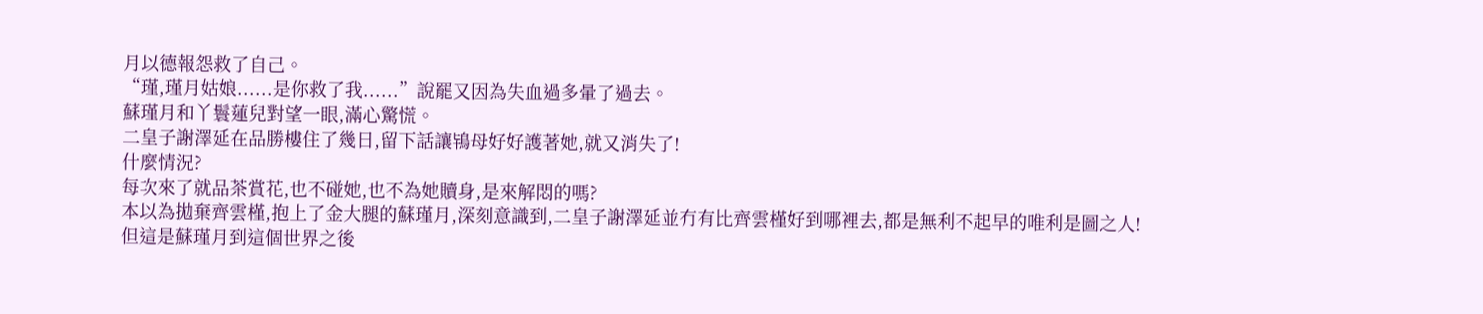月以德報怨救了自己。
“瑾,瑾月姑娘......是你救了我......”說罷又因為失血過多暈了過去。
蘇瑾月和丫鬟蓮兒對望一眼,滿心驚慌。
二皇子謝澤延在品勝樓住了幾日,留下話讓鴇母好好護著她,就又消失了!
什麼情況?
每次來了就品茶賞花,也不碰她,也不為她贖身,是來解悶的嗎?
本以為拋棄齊雲槿,抱上了金大腿的蘇瑾月,深刻意識到,二皇子謝澤延並冇有比齊雲槿好到哪裡去,都是無利不起早的唯利是圖之人!
但這是蘇瑾月到這個世界之後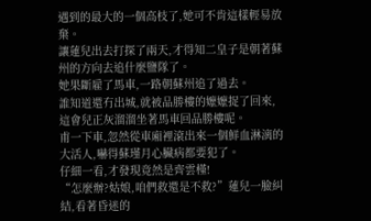遇到的最大的一個高枝了,她可不肯這樣輕易放棄。
讓蓮兒出去打探了兩天,才得知二皇子是朝著蘇州的方向去追什麼鹽隊了。
她果斷雇了馬車,一路朝蘇州追了過去。
誰知道還冇出城,就被品勝樓的嬤嬤捉了回來,這會兒正灰溜溜坐著馬車回品勝樓呢。
甫一下車,忽然從車廂裡滾出來一個鮮血淋漓的大活人,嚇得蘇瑾月心臟病都要犯了。
仔細一看,才發現竟然是齊雲槿!
“怎麼辦?姑娘,咱們救還是不救?”蓮兒一臉糾結,看著昏迷的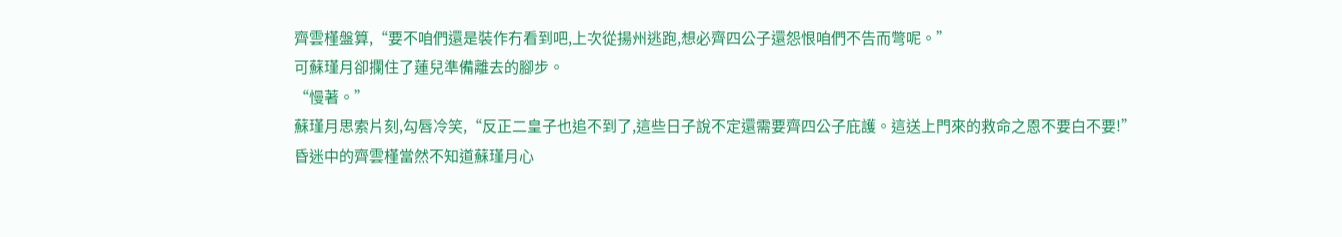齊雲槿盤算,“要不咱們還是裝作冇看到吧,上次從揚州逃跑,想必齊四公子還怨恨咱們不告而彆呢。”
可蘇瑾月卻攔住了蓮兒準備離去的腳步。
“慢著。”
蘇瑾月思索片刻,勾唇冷笑,“反正二皇子也追不到了,這些日子說不定還需要齊四公子庇護。這送上門來的救命之恩不要白不要!”
昏迷中的齊雲槿當然不知道蘇瑾月心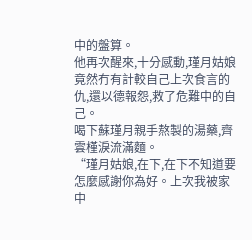中的盤算。
他再次醒來,十分感動,瑾月姑娘竟然冇有計較自己上次食言的仇,還以德報怨,救了危難中的自己。
喝下蘇瑾月親手熬製的湯藥,齊雲槿淚流滿麵。
“瑾月姑娘,在下,在下不知道要怎麼感謝你為好。上次我被家中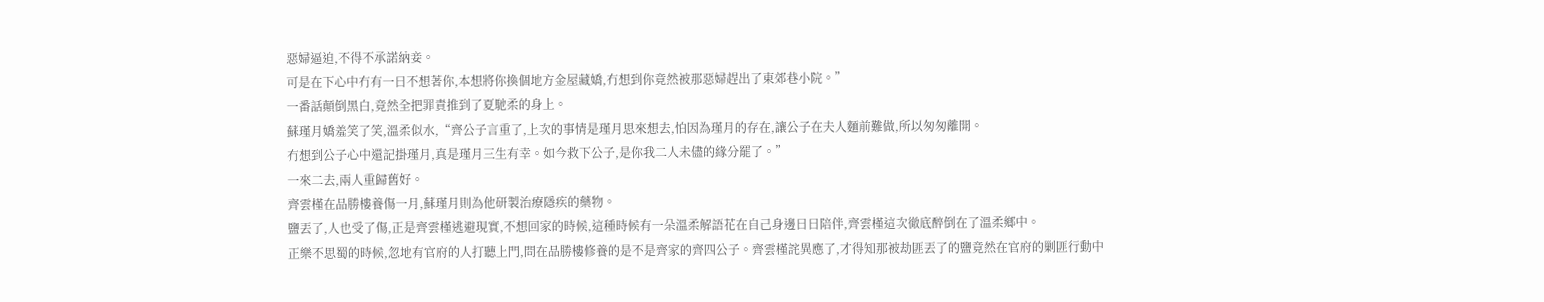惡婦逼迫,不得不承諾納妾。
可是在下心中冇有一日不想著你,本想將你換個地方金屋藏嬌,冇想到你竟然被那惡婦趕出了東郊巷小院。”
一番話顛倒黑白,竟然全把罪責推到了夏馳柔的身上。
蘇瑾月嬌羞笑了笑,溫柔似水,“齊公子言重了,上次的事情是瑾月思來想去,怕因為瑾月的存在,讓公子在夫人麵前難做,所以匆匆離開。
冇想到公子心中還記掛瑾月,真是瑾月三生有幸。如今救下公子,是你我二人未儘的緣分罷了。”
一來二去,兩人重歸舊好。
齊雲槿在品勝樓養傷一月,蘇瑾月則為他研製治療隱疾的藥物。
鹽丟了,人也受了傷,正是齊雲槿逃避現實,不想回家的時候,這種時候有一朵溫柔解語花在自己身邊日日陪伴,齊雲槿這次徹底醉倒在了溫柔鄉中。
正樂不思蜀的時候,忽地有官府的人打聽上門,問在品勝樓修養的是不是齊家的齊四公子。齊雲槿詫異應了,才得知那被劫匪丟了的鹽竟然在官府的剿匪行動中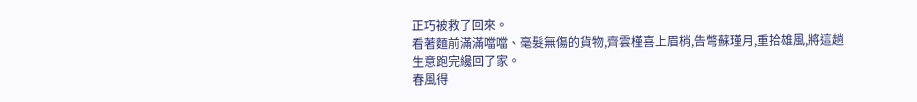正巧被救了回來。
看著麵前滿滿噹噹、毫髮無傷的貨物,齊雲槿喜上眉梢,告彆蘇瑾月,重拾雄風,將這趟生意跑完纔回了家。
春風得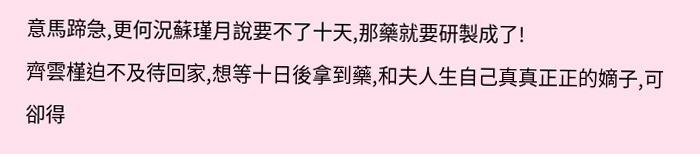意馬蹄急,更何況蘇瑾月說要不了十天,那藥就要研製成了!
齊雲槿迫不及待回家,想等十日後拿到藥,和夫人生自己真真正正的嫡子,可卻得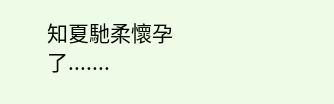知夏馳柔懷孕了.......